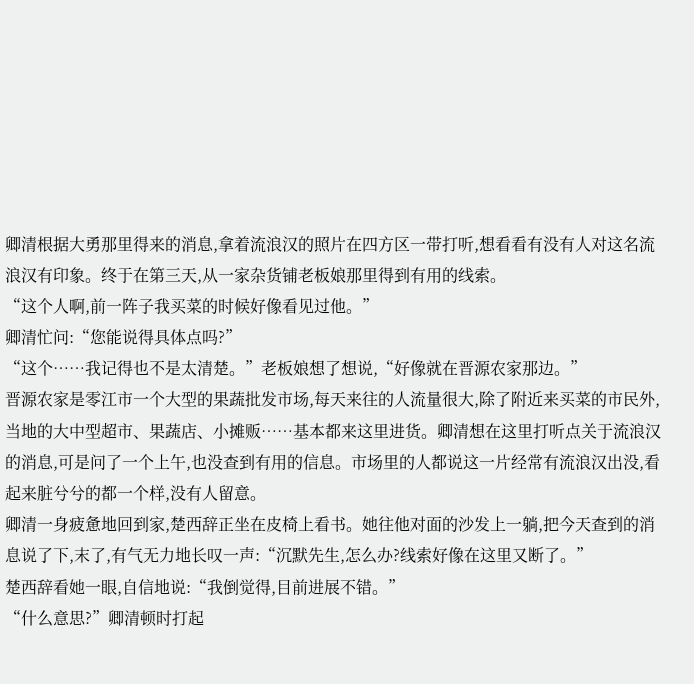卿清根据大勇那里得来的消息,拿着流浪汉的照片在四方区一带打听,想看看有没有人对这名流浪汉有印象。终于在第三天,从一家杂货铺老板娘那里得到有用的线索。
“这个人啊,前一阵子我买菜的时候好像看见过他。”
卿清忙问:“您能说得具体点吗?”
“这个……我记得也不是太清楚。”老板娘想了想说,“好像就在晋源农家那边。”
晋源农家是零江市一个大型的果蔬批发市场,每天来往的人流量很大,除了附近来买菜的市民外,当地的大中型超市、果蔬店、小摊贩……基本都来这里进货。卿清想在这里打听点关于流浪汉的消息,可是问了一个上午,也没查到有用的信息。市场里的人都说这一片经常有流浪汉出没,看起来脏兮兮的都一个样,没有人留意。
卿清一身疲惫地回到家,楚西辞正坐在皮椅上看书。她往他对面的沙发上一躺,把今天查到的消息说了下,末了,有气无力地长叹一声:“沉默先生,怎么办?线索好像在这里又断了。”
楚西辞看她一眼,自信地说:“我倒觉得,目前进展不错。”
“什么意思?”卿清顿时打起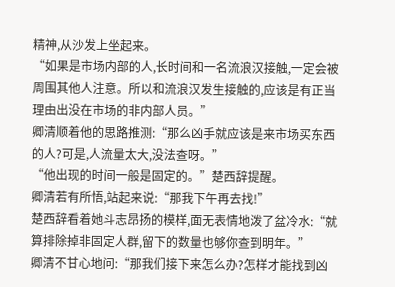精神,从沙发上坐起来。
“如果是市场内部的人,长时间和一名流浪汉接触,一定会被周围其他人注意。所以和流浪汉发生接触的,应该是有正当理由出没在市场的非内部人员。”
卿清顺着他的思路推测:“那么凶手就应该是来市场买东西的人?可是,人流量太大,没法查呀。”
“他出现的时间一般是固定的。”楚西辞提醒。
卿清若有所悟,站起来说:“那我下午再去找!”
楚西辞看着她斗志昂扬的模样,面无表情地泼了盆冷水:“就算排除掉非固定人群,留下的数量也够你查到明年。”
卿清不甘心地问:“那我们接下来怎么办?怎样才能找到凶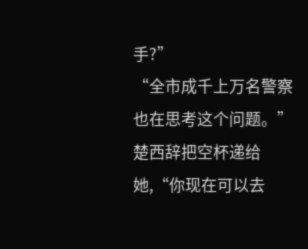手?”
“全市成千上万名警察也在思考这个问题。”楚西辞把空杯递给她,“你现在可以去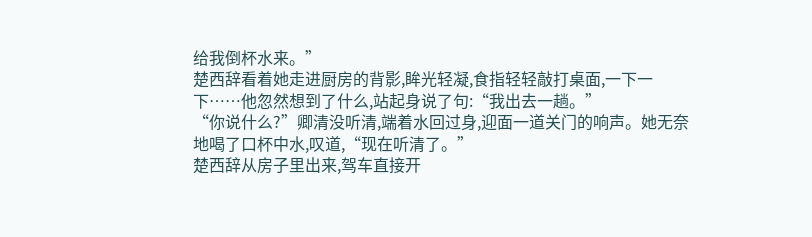给我倒杯水来。”
楚西辞看着她走进厨房的背影,眸光轻凝,食指轻轻敲打桌面,一下一下……他忽然想到了什么,站起身说了句:“我出去一趟。”
“你说什么?”卿清没听清,端着水回过身,迎面一道关门的响声。她无奈地喝了口杯中水,叹道,“现在听清了。”
楚西辞从房子里出来,驾车直接开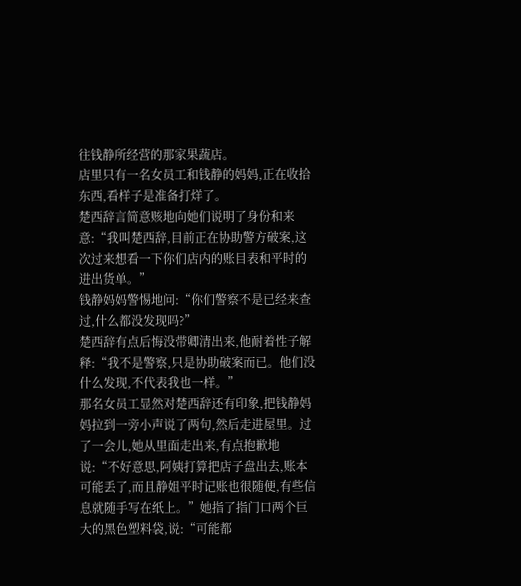往钱静所经营的那家果蔬店。
店里只有一名女员工和钱静的妈妈,正在收拾东西,看样子是准备打烊了。
楚西辞言简意赅地向她们说明了身份和来意:“我叫楚西辞,目前正在协助警方破案,这次过来想看一下你们店内的账目表和平时的进出货单。”
钱静妈妈警惕地问:“你们警察不是已经来查过,什么都没发现吗?”
楚西辞有点后悔没带卿清出来,他耐着性子解释:“我不是警察,只是协助破案而已。他们没什么发现,不代表我也一样。”
那名女员工显然对楚西辞还有印象,把钱静妈妈拉到一旁小声说了两句,然后走进屋里。过了一会儿,她从里面走出来,有点抱歉地说:“不好意思,阿姨打算把店子盘出去,账本可能丢了,而且静姐平时记账也很随便,有些信息就随手写在纸上。”她指了指门口两个巨大的黑色塑料袋,说:“可能都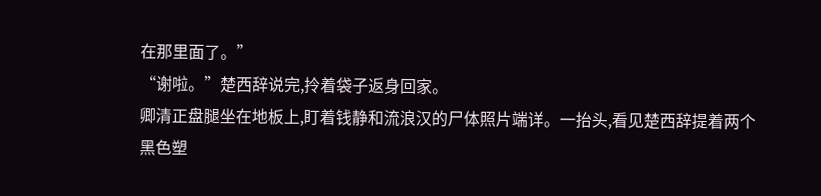在那里面了。”
“谢啦。”楚西辞说完,拎着袋子返身回家。
卿清正盘腿坐在地板上,盯着钱静和流浪汉的尸体照片端详。一抬头,看见楚西辞提着两个黑色塑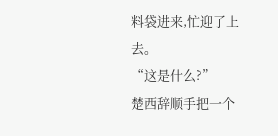料袋进来,忙迎了上去。
“这是什么?”
楚西辞顺手把一个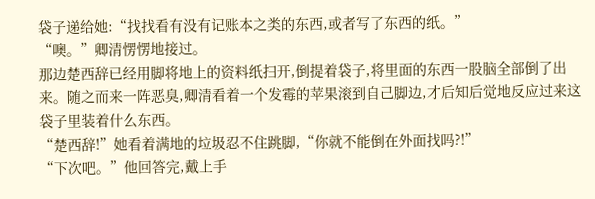袋子递给她:“找找看有没有记账本之类的东西,或者写了东西的纸。”
“噢。”卿清愣愣地接过。
那边楚西辞已经用脚将地上的资料纸扫开,倒提着袋子,将里面的东西一股脑全部倒了出来。随之而来一阵恶臭,卿清看着一个发霉的苹果滚到自己脚边,才后知后觉地反应过来这袋子里装着什么东西。
“楚西辞!”她看着满地的垃圾忍不住跳脚,“你就不能倒在外面找吗?!”
“下次吧。”他回答完,戴上手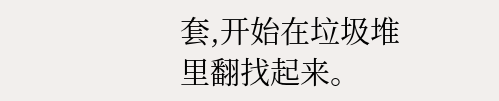套,开始在垃圾堆里翻找起来。